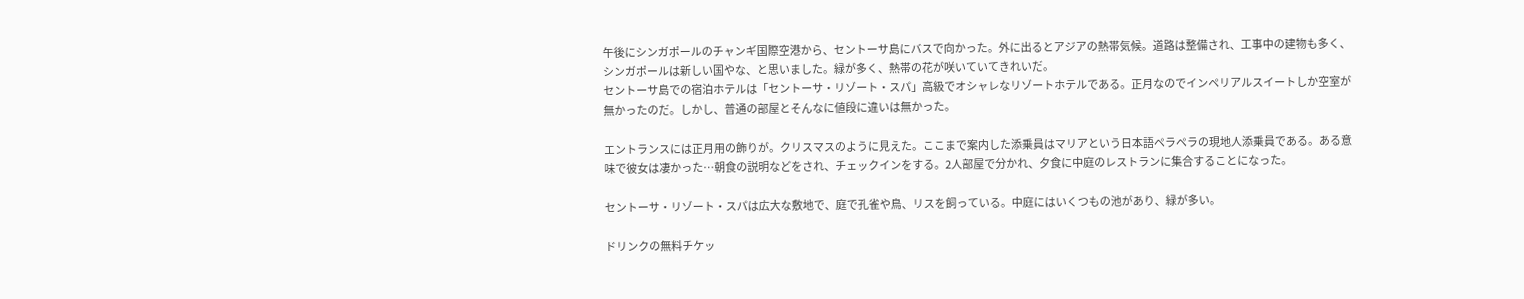午後にシンガポールのチャンギ国際空港から、セントーサ島にバスで向かった。外に出るとアジアの熱帯気候。道路は整備され、工事中の建物も多く、シンガポールは新しい国やな、と思いました。緑が多く、熱帯の花が咲いていてきれいだ。
セントーサ島での宿泊ホテルは「セントーサ・リゾート・スパ」高級でオシャレなリゾートホテルである。正月なのでインペリアルスイートしか空室が無かったのだ。しかし、普通の部屋とそんなに値段に違いは無かった。

エントランスには正月用の飾りが。クリスマスのように見えた。ここまで案内した添乗員はマリアという日本語ペラペラの現地人添乗員である。ある意味で彼女は凄かった…朝食の説明などをされ、チェックインをする。2人部屋で分かれ、夕食に中庭のレストランに集合することになった。

セントーサ・リゾート・スパは広大な敷地で、庭で孔雀や鳥、リスを飼っている。中庭にはいくつもの池があり、緑が多い。

ドリンクの無料チケッ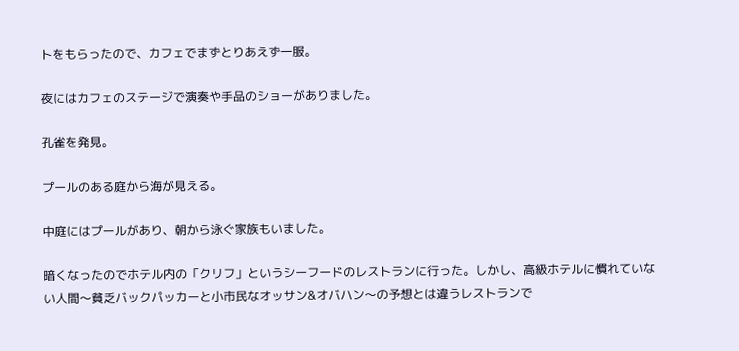トをもらったので、カフェでまずとりあえず一服。

夜にはカフェのステージで演奏や手品のショーがありました。

孔雀を発見。

プールのある庭から海が見える。

中庭にはプールがあり、朝から泳ぐ家族もいました。

暗くなったのでホテル内の「クリフ」というシーフードのレストランに行った。しかし、高級ホテルに慣れていない人間〜貧乏バックパッカーと小市民なオッサン&オバハン〜の予想とは違うレストランで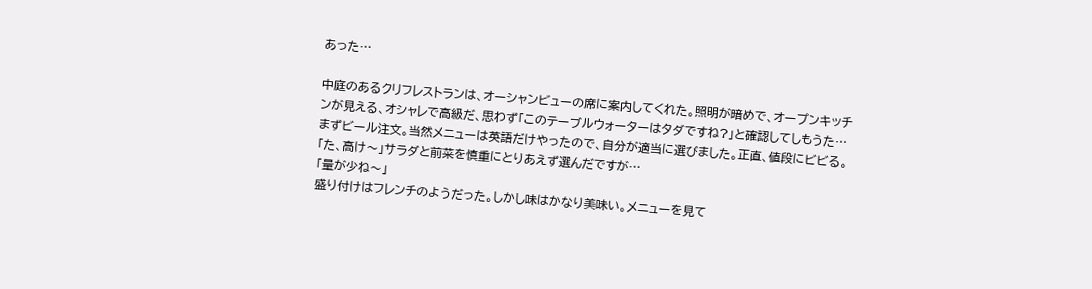あった…

中庭のあるクリフレストランは、オーシャンビューの席に案内してくれた。照明が暗めで、オープンキッチンが見える、オシャレで高級だ、思わず「このテーブルウォーターはタダですね?」と確認してしもうた…
まずビール注文。当然メニューは英語だけやったので、自分が適当に選びました。正直、値段にビビる。「た、高け〜」サラダと前菜を慎重にとりあえず選んだですが…
「量が少ね〜」
盛り付けはフレンチのようだった。しかし味はかなり美味い。メニューを見て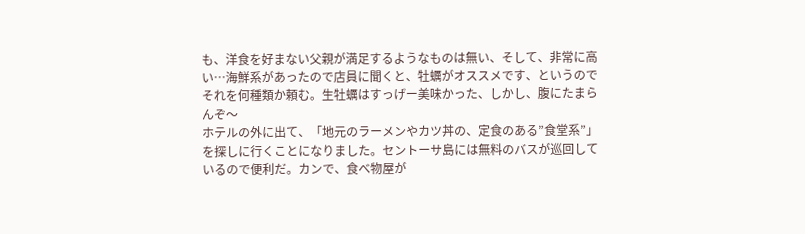も、洋食を好まない父親が満足するようなものは無い、そして、非常に高い…海鮮系があったので店員に聞くと、牡蠣がオススメです、というのでそれを何種類か頼む。生牡蠣はすっげー美味かった、しかし、腹にたまらんぞ〜
ホテルの外に出て、「地元のラーメンやカツ丼の、定食のある”食堂系”」を探しに行くことになりました。セントーサ島には無料のバスが巡回しているので便利だ。カンで、食べ物屋が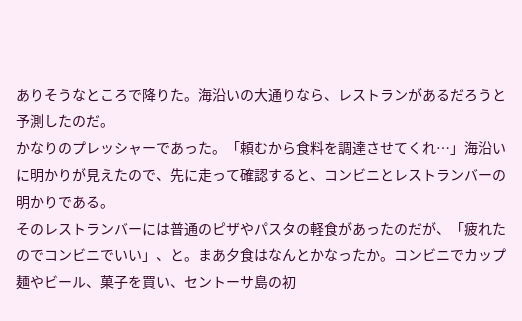ありそうなところで降りた。海沿いの大通りなら、レストランがあるだろうと予測したのだ。
かなりのプレッシャーであった。「頼むから食料を調達させてくれ…」海沿いに明かりが見えたので、先に走って確認すると、コンビニとレストランバーの明かりである。
そのレストランバーには普通のピザやパスタの軽食があったのだが、「疲れたのでコンビニでいい」、と。まあ夕食はなんとかなったか。コンビニでカップ麺やビール、菓子を買い、セントーサ島の初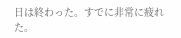日は終わった。すでに非常に疲れた。